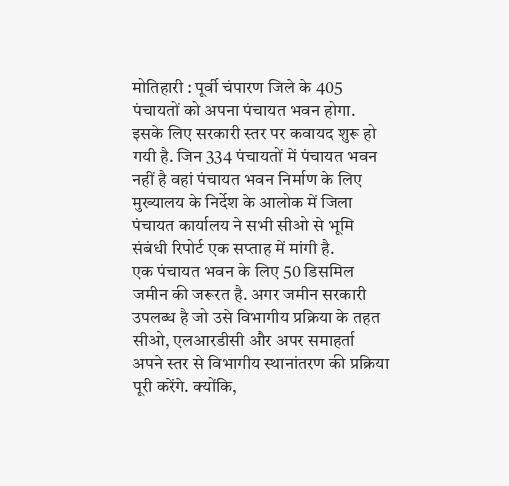मोतिहारी : पूर्वी चंपारण जिले के 405 पंचायतों को अपना पंचायत भवन होगा. इसके लिए सरकारी स्तर पर कवायद शुरू हो गयी है. जिन 334 पंचायतों में पंचायत भवन नहीं है वहां पंचायत भवन निर्माण के लिए मुख्यालय के निर्देश के आलोक में जिला पंचायत कार्यालय ने सभी सीओ से भूमि संबंधी रिपोर्ट एक सप्ताह में मांगी है.
एक पंचायत भवन के लिए 50 डिसमिल जमीन की जरूरत है. अगर जमीन सरकारी उपलब्ध है जो उसे विभागीय प्रक्रिया के तहत सीओ, एलआरडीसी और अपर समाहर्ता अपने स्तर से विभागीय स्थानांतरण की प्रक्रिया पूरी करेंगे. क्योंकि,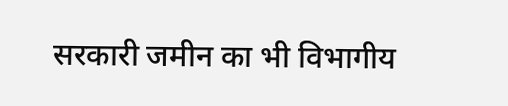सरकारी जमीन का भी विभागीय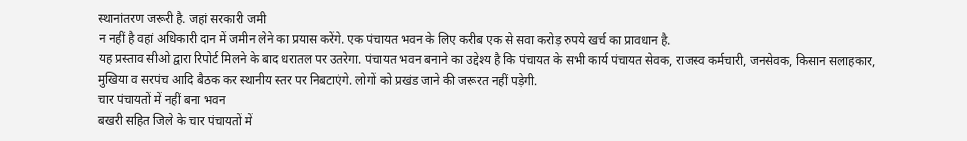स्थानांतरण जरूरी है. जहां सरकारी जमी
न नहीं है वहां अधिकारी दान में जमीन लेने का प्रयास करेंगे. एक पंचायत भवन के लिए करीब एक से सवा करोड़ रुपये खर्च का प्रावधान है.
यह प्रस्ताव सीओ द्वारा रिपोर्ट मिलने के बाद धरातल पर उतरेगा. पंचायत भवन बनाने का उद्देश्य है कि पंचायत के सभी कार्य पंचायत सेवक, राजस्व कर्मचारी, जनसेवक, किसान सलाहकार, मुखिया व सरपंच आदि बैठक कर स्थानीय स्तर पर निबटाएंगे. लोगों को प्रखंड जाने की जरूरत नहीं पड़ेगी.
चार पंचायतों में नहीं बना भवन
बखरी सहित जिले के चार पंचायतों में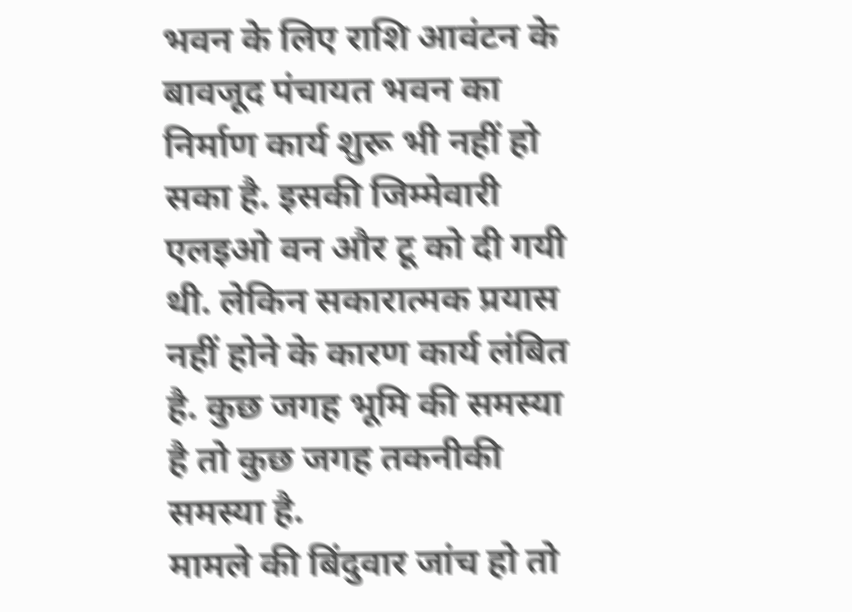भवन के लिए राशि आवंटन के बावजूद पंचायत भवन का निर्माण कार्य शुरू भी नहीं हो सका है. इसकी जिम्मेवारी एलइओ वन और टू को दी गयी थी. लेकिन सकारात्मक प्रयास नहीं होने के कारण कार्य लंबित है. कुछ जगह भूमि की समस्या है तो कुछ जगह तकनीकी समस्या है.
मामले की बिंदुवार जांच हो तो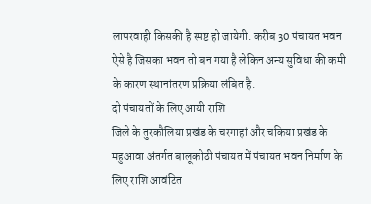लापरवाही किसकी है स्पष्ट हो जायेगी. करीब 30 पंचायत भवन ऐसे है जिसका भवन तो बन गया है लेकिन अन्य सुविधा की कमी के कारण स्थानांतरण प्रक्रिया लंबित है.
दो पंचायतों के लिए आयी राशि
जिले के तुरकौलिया प्रखंड के चरगाहां और चकिया प्रखंड के महुआवा अंतर्गत बालूकोठी पंचायत में पंचायत भवन निर्माण के लिए राशि आवंटित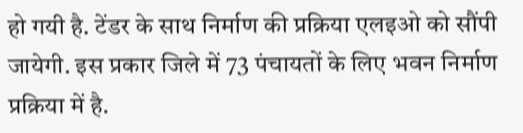हो गयी है. टेंडर के साथ निर्माण की प्रक्रिया एलइओ को सौंपी जायेगी. इस प्रकार जिले में 73 पंचायतों के लिए भवन निर्माण प्रक्रिया में है.